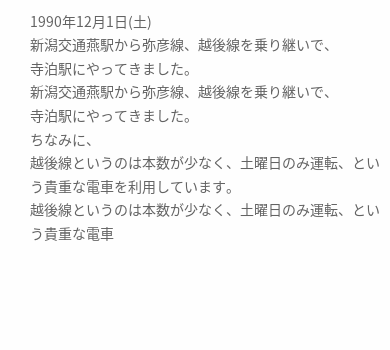1990年12月1日(土)
新潟交通燕駅から弥彦線、越後線を乗り継いで、
寺泊駅にやってきました。
新潟交通燕駅から弥彦線、越後線を乗り継いで、
寺泊駅にやってきました。
ちなみに、
越後線というのは本数が少なく、土曜日のみ運転、という貴重な電車を利用しています。
越後線というのは本数が少なく、土曜日のみ運転、という貴重な電車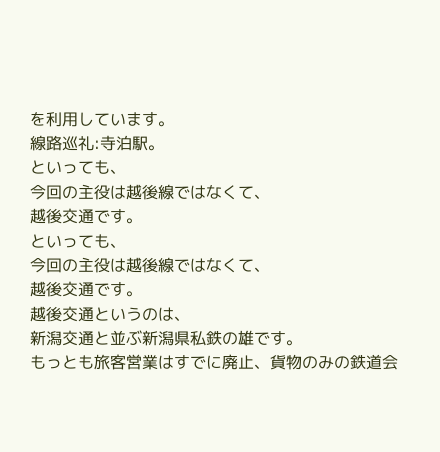を利用しています。
線路巡礼:寺泊駅。
といっても、
今回の主役は越後線ではなくて、
越後交通です。
といっても、
今回の主役は越後線ではなくて、
越後交通です。
越後交通というのは、
新潟交通と並ぶ新潟県私鉄の雄です。
もっとも旅客営業はすでに廃止、貨物のみの鉄道会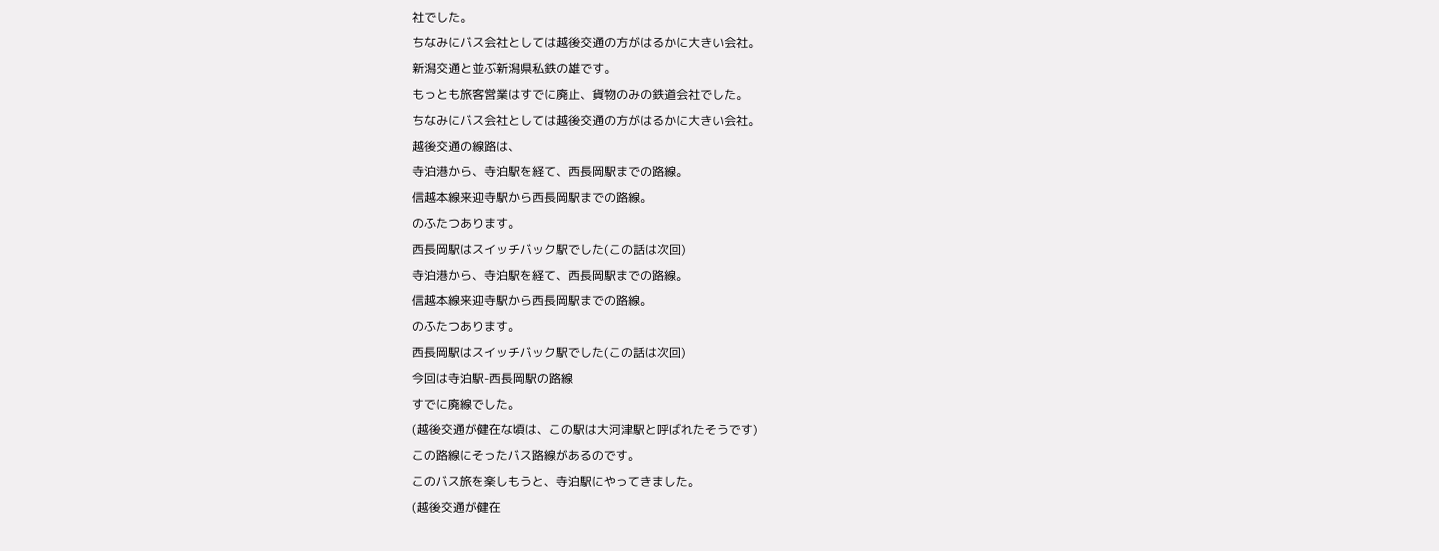社でした。
ちなみにバス会社としては越後交通の方がはるかに大きい会社。
新潟交通と並ぶ新潟県私鉄の雄です。
もっとも旅客営業はすでに廃止、貨物のみの鉄道会社でした。
ちなみにバス会社としては越後交通の方がはるかに大きい会社。
越後交通の線路は、
寺泊港から、寺泊駅を経て、西長岡駅までの路線。
信越本線来迎寺駅から西長岡駅までの路線。
のふたつあります。
西長岡駅はスイッチバック駅でした(この話は次回)
寺泊港から、寺泊駅を経て、西長岡駅までの路線。
信越本線来迎寺駅から西長岡駅までの路線。
のふたつあります。
西長岡駅はスイッチバック駅でした(この話は次回)
今回は寺泊駅-西長岡駅の路線
すでに廃線でした。
(越後交通が健在な頃は、この駅は大河津駅と呼ばれたそうです)
この路線にそったバス路線があるのです。
このバス旅を楽しもうと、寺泊駅にやってきました。
(越後交通が健在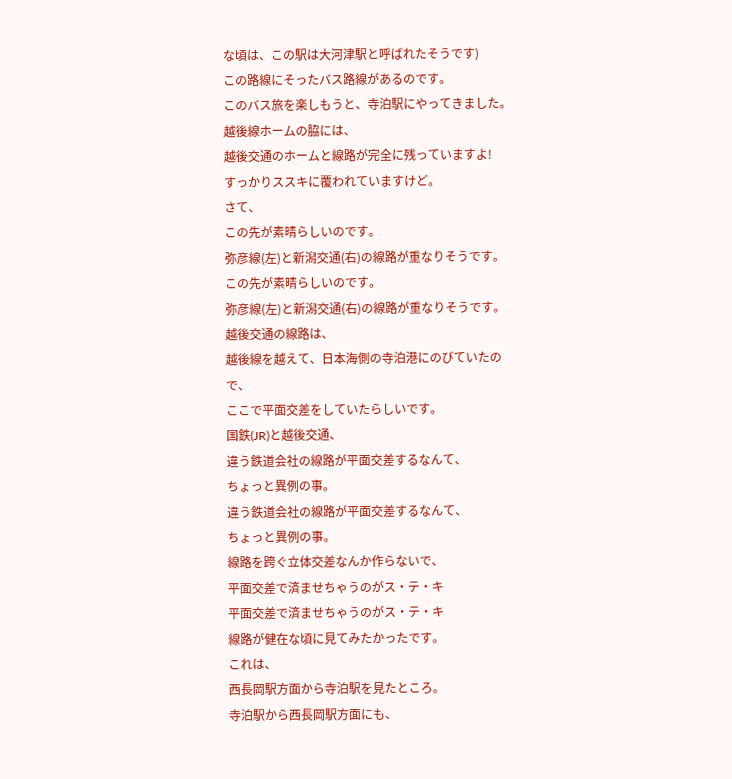な頃は、この駅は大河津駅と呼ばれたそうです)
この路線にそったバス路線があるのです。
このバス旅を楽しもうと、寺泊駅にやってきました。
越後線ホームの脇には、
越後交通のホームと線路が完全に残っていますよ!
すっかりススキに覆われていますけど。
さて、
この先が素晴らしいのです。
弥彦線(左)と新潟交通(右)の線路が重なりそうです。
この先が素晴らしいのです。
弥彦線(左)と新潟交通(右)の線路が重なりそうです。
越後交通の線路は、
越後線を越えて、日本海側の寺泊港にのびていたので、
ここで平面交差をしていたらしいです。
国鉄(JR)と越後交通、
違う鉄道会社の線路が平面交差するなんて、
ちょっと異例の事。
違う鉄道会社の線路が平面交差するなんて、
ちょっと異例の事。
線路を跨ぐ立体交差なんか作らないで、
平面交差で済ませちゃうのがス・テ・キ
平面交差で済ませちゃうのがス・テ・キ
線路が健在な頃に見てみたかったです。
これは、
西長岡駅方面から寺泊駅を見たところ。
寺泊駅から西長岡駅方面にも、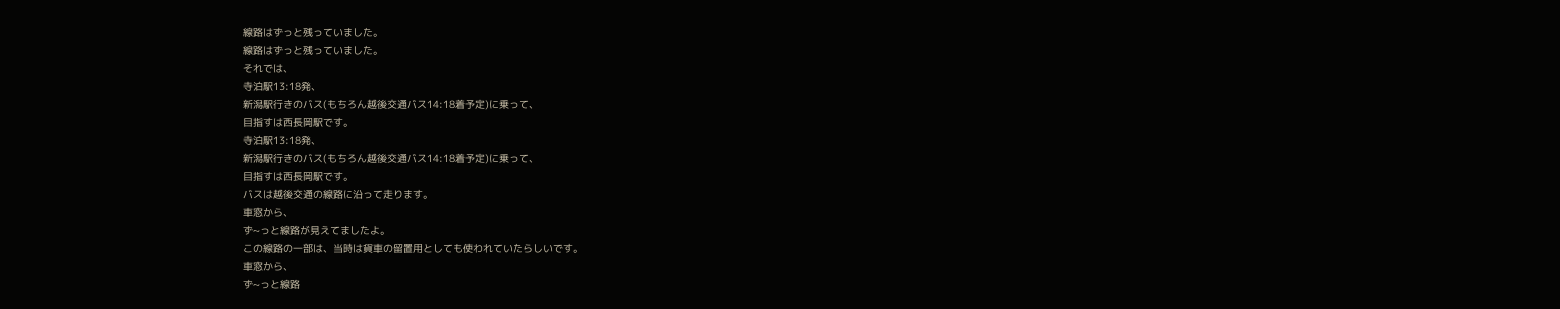線路はずっと残っていました。
線路はずっと残っていました。
それでは、
寺泊駅13:18発、
新潟駅行きのバス(もちろん越後交通バス14:18着予定)に乗って、
目指すは西長岡駅です。
寺泊駅13:18発、
新潟駅行きのバス(もちろん越後交通バス14:18着予定)に乗って、
目指すは西長岡駅です。
バスは越後交通の線路に沿って走ります。
車窓から、
ず~っと線路が見えてましたよ。
この線路の一部は、当時は貨車の留置用としても使われていたらしいです。
車窓から、
ず~っと線路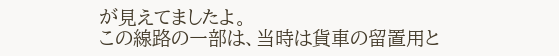が見えてましたよ。
この線路の一部は、当時は貨車の留置用と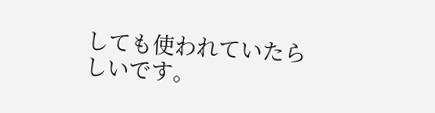しても使われていたらしいです。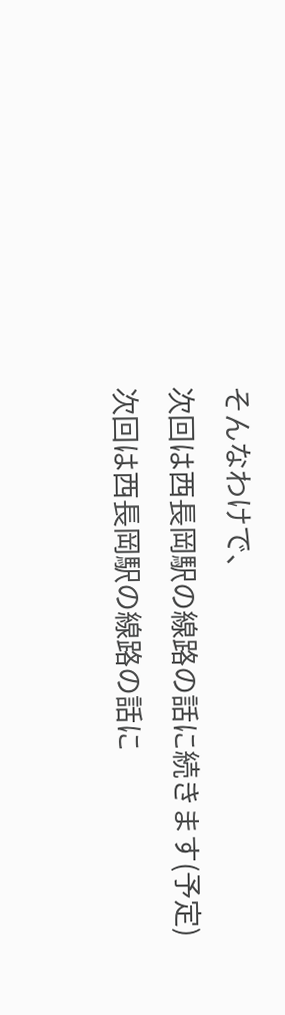そんなわけで、
次回は西長岡駅の線路の話に続きます(予定)
次回は西長岡駅の線路の話に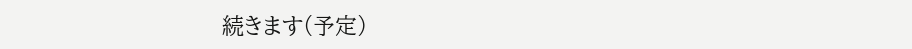続きます(予定)